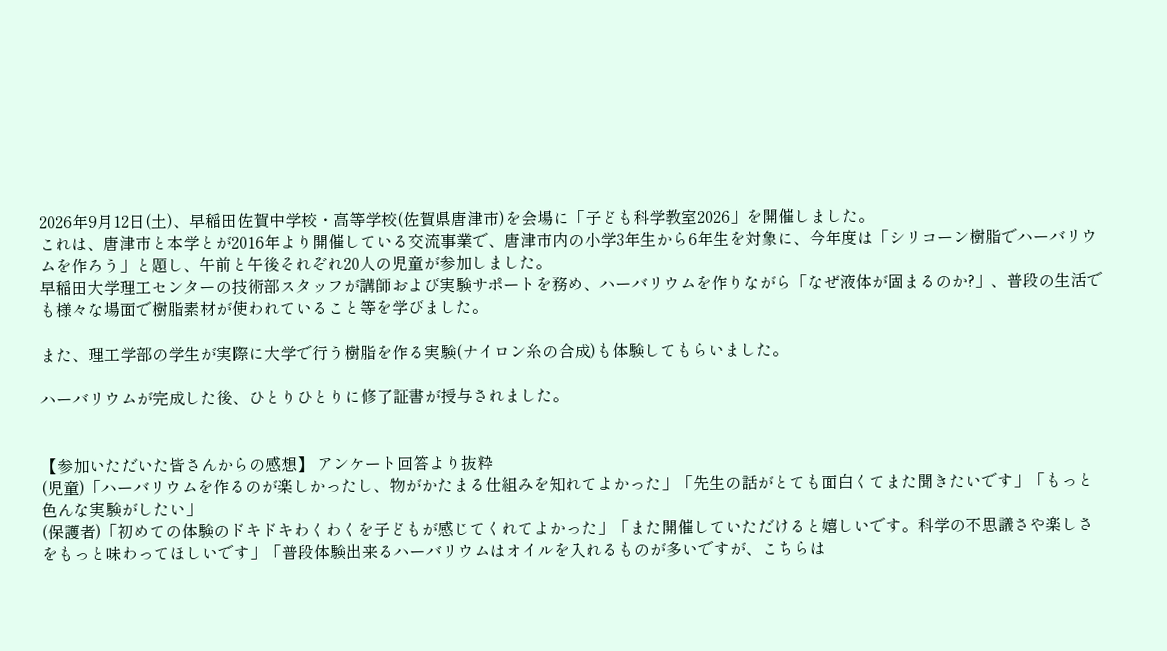2026年9月12日(土)、早稲田佐賀中学校・高等学校(佐賀県唐津市)を会場に「子ども科学教室2026」を開催しました。
これは、唐津市と本学とが2016年より開催している交流事業で、唐津市内の小学3年生から6年生を対象に、今年度は「シリコーン樹脂でハーバリウムを作ろう」と題し、午前と午後それぞれ20人の児童が参加しました。
早稲田大学理工センターの技術部スタッフが講師および実験サポートを務め、ハーバリウムを作りながら「なぜ液体が固まるのか?」、普段の生活でも様々な場面で樹脂素材が使われていること等を学びました。

また、理工学部の学生が実際に大学で行う樹脂を作る実験(ナイロン糸の合成)も体験してもらいました。

ハーバリウムが完成した後、ひとりひとりに修了証書が授与されました。


【参加いただいた皆さんからの感想】 アンケート回答より抜粋
(児童)「ハーバリウムを作るのが楽しかったし、物がかたまる仕組みを知れてよかった」「先生の話がとても面白くてまた聞きたいです」「もっと色んな実験がしたい」
(保護者)「初めての体験のドキドキわくわくを子どもが感じてくれてよかった」「また開催していただけると嬉しいです。科学の不思議さや楽しさをもっと味わってほしいです」「普段体験出来るハーバリウムはオイルを入れるものが多いですが、こちらは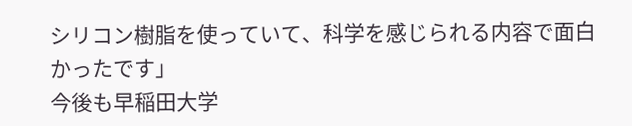シリコン樹脂を使っていて、科学を感じられる内容で面白かったです」
今後も早稲田大学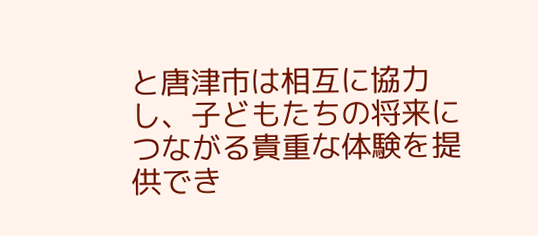と唐津市は相互に協力し、子どもたちの将来につながる貴重な体験を提供でき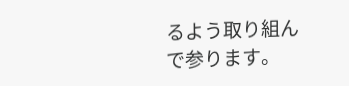るよう取り組んで参ります。